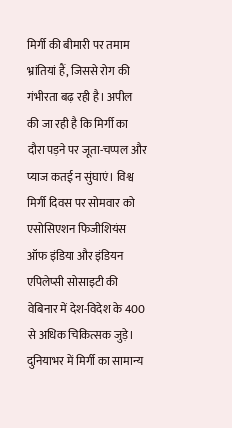मिर्गी की बीमारी पर तमाम भ्रांतियां हैं, जिससे रोग की गंभीरता बढ़ रही है। अपील की जा रही है कि मिर्गी का दौरा पड़ने पर जूता-चप्पल और प्याज कतई न सुंघाएं। विश्व मिर्गी दिवस पर सोमवार को एसोसिएशन फिजीशियंस ऑफ इंडिया और इंडियन एपिलेप्सी सोसाइटी की वेबिनार में देश-विदेश के 400 से अधिक चिकित्सक जुड़े।
दुनियाभर में मिर्गी का सामान्य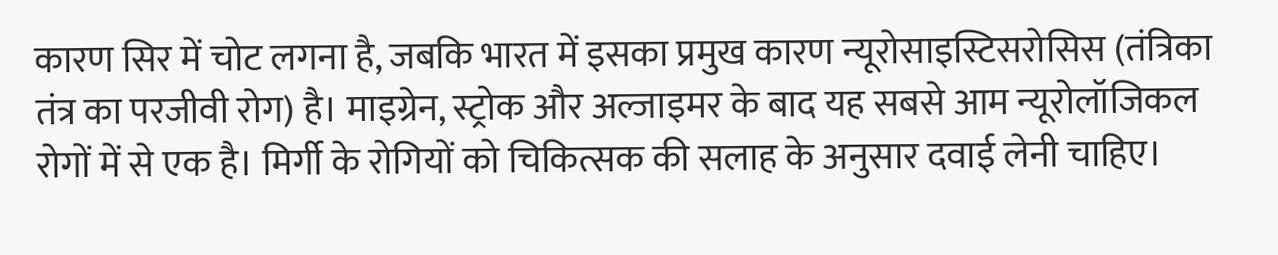कारण सिर में चोट लगना है, जबकि भारत में इसका प्रमुख कारण न्यूरोसाइस्टिसरोसिस (तंत्रिका तंत्र का परजीवी रोग) है। माइग्रेन, स्ट्रोक और अल्जाइमर के बाद यह सबसे आम न्यूरोलॉजिकल रोगों में से एक है। मिर्गी के रोगियों को चिकित्सक की सलाह के अनुसार दवाई लेनी चाहिए।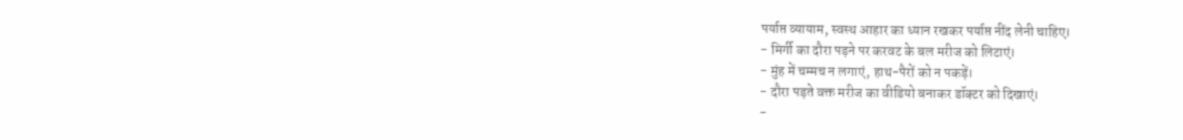पर्याप्त व्यायाम, स्वस्थ आहार का ध्यान रखकर पर्याप्त नींद लेनी चाहिए।
- मिर्गी का दौरा पड़ने पर करवट के बल मरीज को लिटाएं।
- मुंह में चम्मच न लगाएं, हाथ-पैरों को न पकड़ें।
- दौरा पड़ते वक्त मरीज का वीडियो बनाकर डॉक्टर को दिखाएं।
-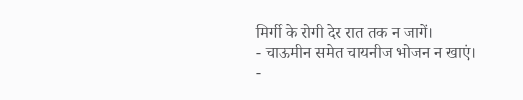मिर्गी के रोगी देर रात तक न जागें।
- चाऊमीन समेत चायनीज भोजन न खाएं।
-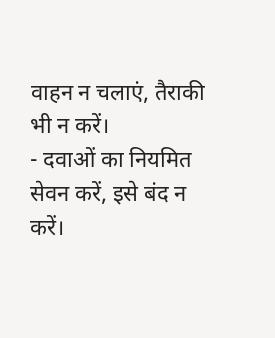वाहन न चलाएं, तैराकी भी न करें।
- दवाओं का नियमित सेवन करें, इसे बंद न करें।